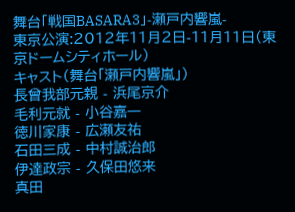舞台「戦国BASARA3」-瀬戸内響嵐-
東京公演:2012年11月2日-11月11日(東京ドームシティホール)
キャスト(舞台「瀬戸内響嵐」)
長曾我部元親 - 浜尾京介
毛利元就 - 小谷嘉一
徳川家康 - 広瀬友祐
石田三成 - 中村誠治郎
伊達政宗 - 久保田悠来
真田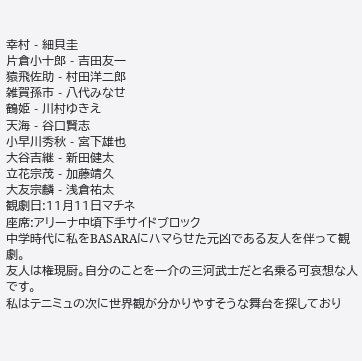幸村 - 細貝圭
片倉小十郎 - 吉田友一
猿飛佐助 - 村田洋二郎
雑賀孫市 - 八代みなせ
鶴姫 - 川村ゆきえ
天海 - 谷口賢志
小早川秀秋 - 宮下雄也
大谷吉継 - 新田健太
立花宗茂 - 加藤靖久
大友宗麟 - 浅倉祐太
観劇日:11月11日マチネ
座席:アリーナ中頃下手サイドブロック
中学時代に私をBASARAにハマらせた元凶である友人を伴って観劇。
友人は権現厨。自分のことを一介の三河武士だと名乗る可哀想な人です。
私はテニミュの次に世界観が分かりやすそうな舞台を探しており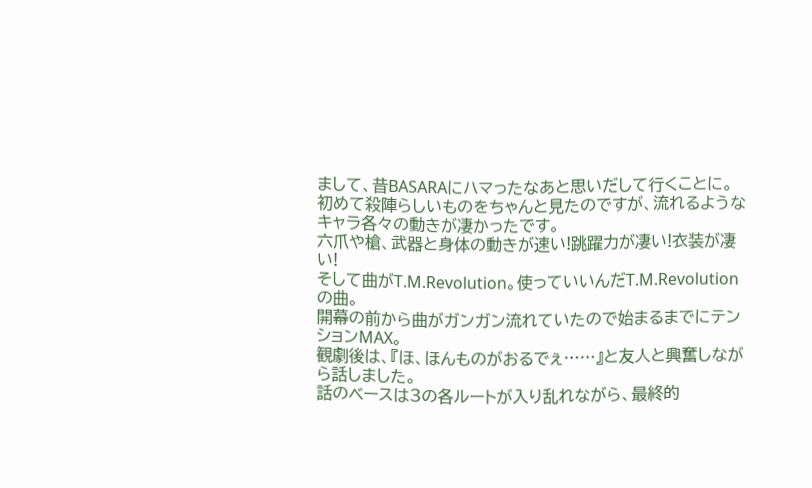まして、昔BASARAにハマったなあと思いだして行くことに。
初めて殺陣らしいものをちゃんと見たのですが、流れるようなキャラ各々の動きが凄かったです。
六爪や槍、武器と身体の動きが速い!跳躍力が凄い!衣装が凄い!
そして曲がT.M.Revolution。使っていいんだT.M.Revolutionの曲。
開幕の前から曲がガンガン流れていたので始まるまでにテンションMAX。
観劇後は、『ほ、ほんものがおるでぇ……』と友人と興奮しながら話しました。
話のベースは3の各ルートが入り乱れながら、最終的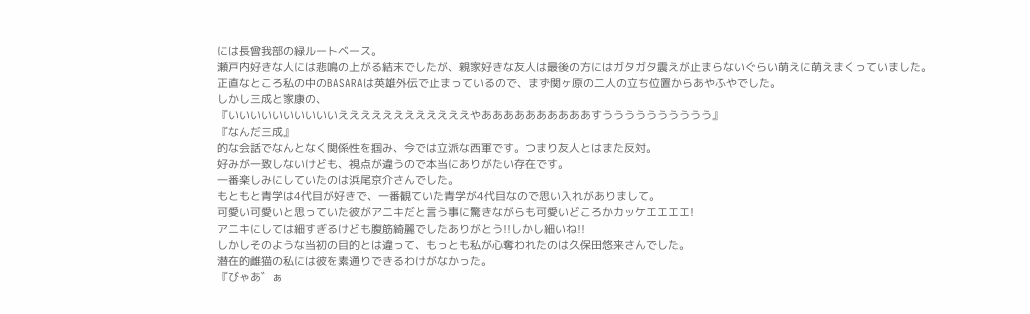には長曾我部の緑ルートベース。
瀬戸内好きな人には悲鳴の上がる結末でしたが、親家好きな友人は最後の方にはガタガタ震えが止まらないぐらい萌えに萌えまくっていました。
正直なところ私の中のBASARAは英雄外伝で止まっているので、まず関ヶ原の二人の立ち位置からあやふやでした。
しかし三成と家康の、
『いいいいいいいいいいええええええええええええやああああああああああすうううううううううう』
『なんだ三成』
的な会話でなんとなく関係性を掴み、今では立派な西軍です。つまり友人とはまた反対。
好みが一致しないけども、視点が違うので本当にありがたい存在です。
一番楽しみにしていたのは浜尾京介さんでした。
もともと青学は4代目が好きで、一番観ていた青学が4代目なので思い入れがありまして。
可愛い可愛いと思っていた彼がアニキだと言う事に驚きながらも可愛いどころかカッケエエエエ!
アニキにしては細すぎるけども腹筋綺麗でしたありがとう!!しかし細いね!!
しかしそのような当初の目的とは違って、もっとも私が心奪われたのは久保田悠来さんでした。
潜在的雌猫の私には彼を素通りできるわけがなかった。
『びゃあ゛ぁ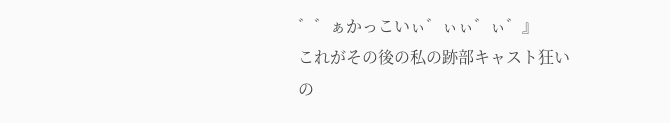゛゛ぁかっこいぃ゛ぃぃ゛ぃ゛』
これがその後の私の跡部キャスト狂いの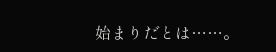始まりだとは……。